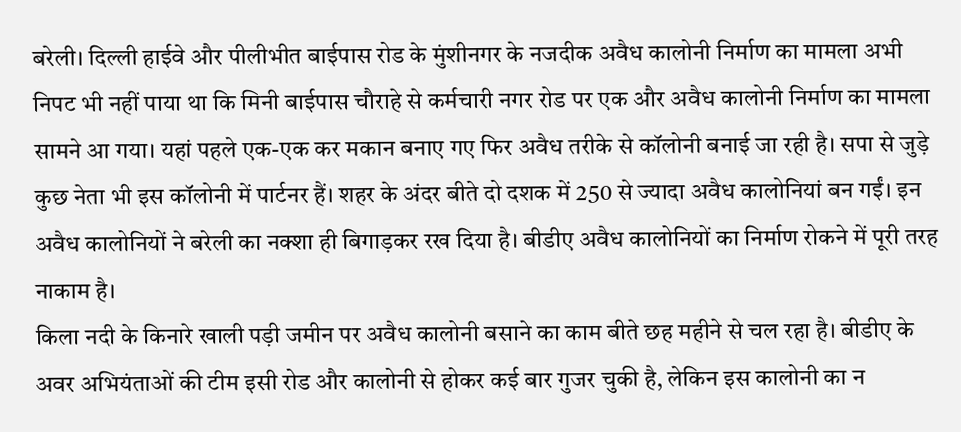बरेली। दिल्ली हाईवे और पीलीभीत बाईपास रोड के मुंशीनगर के नजदीक अवैध कालोनी निर्माण का मामला अभी निपट भी नहीं पाया था कि मिनी बाईपास चौराहे से कर्मचारी नगर रोड पर एक और अवैध कालोनी निर्माण का मामला सामने आ गया। यहां पहले एक-एक कर मकान बनाए गए फिर अवैध तरीके से कॉलोनी बनाई जा रही है। सपा से जुड़े कुछ नेता भी इस कॉलोनी में पार्टनर हैं। शहर के अंदर बीते दो दशक में 250 से ज्यादा अवैध कालोनियां बन गईं। इन अवैध कालोनियों ने बरेली का नक्शा ही बिगाड़कर रख दिया है। बीडीए अवैध कालोनियों का निर्माण रोकने में पूरी तरह नाकाम है।
किला नदी के किनारे खाली पड़ी जमीन पर अवैध कालोनी बसाने का काम बीते छह महीने से चल रहा है। बीडीए के अवर अभियंताओं की टीम इसी रोड और कालोनी से होकर कई बार गुजर चुकी है, लेकिन इस कालोनी का न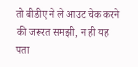तो बीडीए ने ले आउट चेक करने की जरूरत समझी, न ही यह पता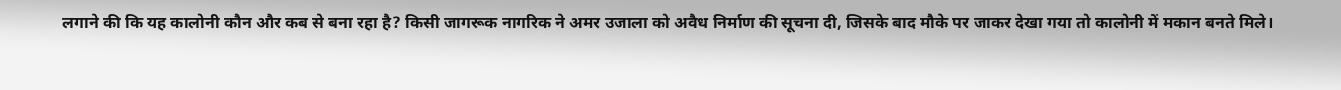लगाने की कि यह कालोनी कौन और कब से बना रहा है? किसी जागरूक नागरिक ने अमर उजाला को अवैध निर्माण की सूचना दी, जिसके बाद मौके पर जाकर देखा गया तो कालोनी में मकान बनते मिले।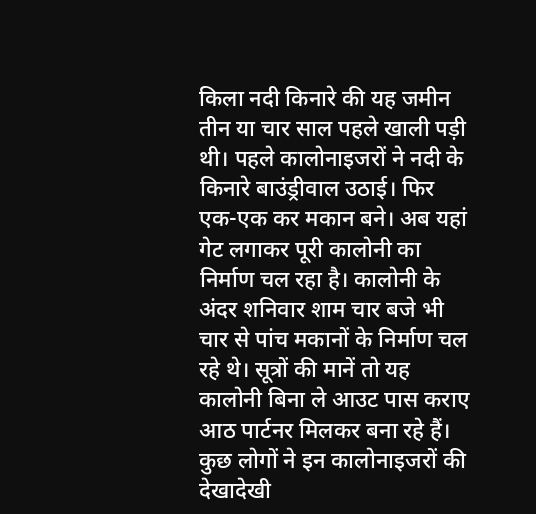किला नदी किनारे की यह जमीन तीन या चार साल पहले खाली पड़ी थी। पहले कालोनाइजरों ने नदी के किनारे बाउंड्रीवाल उठाई। फिर एक-एक कर मकान बने। अब यहां गेट लगाकर पूरी कालोनी का निर्माण चल रहा है। कालोनी के अंदर शनिवार शाम चार बजे भी चार से पांच मकानों के निर्माण चल रहे थे। सूत्रों की मानें तो यह कालोनी बिना ले आउट पास कराए आठ पार्टनर मिलकर बना रहे हैं। कुछ लोगों ने इन कालोनाइजरों की देखादेखी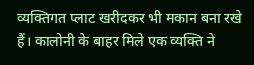व्यक्तिगत प्लाट खरीदकर भी मकान बना रखे हैं। कालोनी के बाहर मिले एक व्यक्ति ने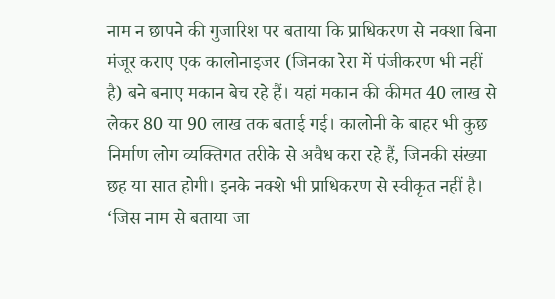नाम न छापने की गुजारिश पर बताया कि प्राधिकरण से नक्शा बिना मंजूर कराए एक कालोनाइजर (जिनका रेरा में पंजीकरण भी नहीं है) बने बनाए मकान बेच रहे हैं। यहां मकान की कीमत 40 लाख से लेकर 80 या 90 लाख तक बताई गई। कालोनी के बाहर भी कुछ निर्माण लोग व्यक्तिगत तरीके से अवैध करा रहे हैं, जिनकी संख्या छह या सात होगी। इनके नक्शे भी प्राधिकरण से स्वीकृत नहीं है।
‘जिस नाम से बताया जा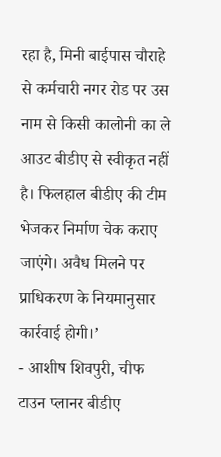रहा है, मिनी बाईपास चौराहे से कर्मचारी नगर रोड पर उस नाम से किसी कालोनी का ले आउट बीडीए से स्वीकृत नहीं है। फिलहाल बीडीए की टीम भेजकर निर्माण चेक कराए जाएंगे। अवैध मिलने पर प्राधिकरण के नियमानुसार कार्रवाई होगी।’
- आशीष शिवपुरी, चीफ टाउन प्लानर बीडीए